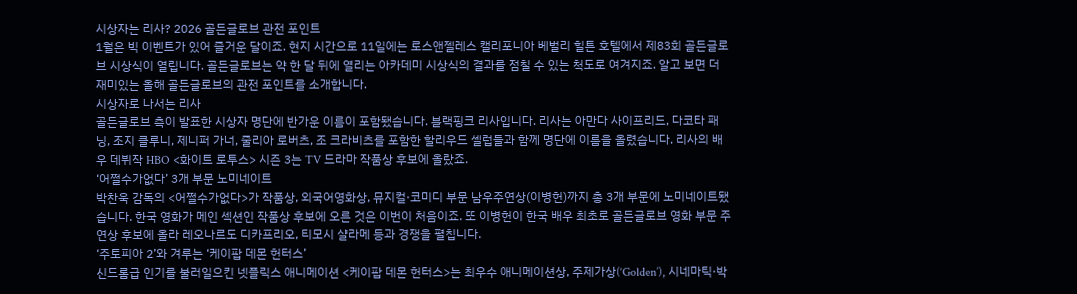시상자는 리사? 2026 골든글로브 관전 포인트
1월은 빅 이벤트가 있어 즐거운 달이죠. 현지 시간으로 11일에는 로스앤젤레스 캘리포니아 베벌리 힐튼 호텔에서 제83회 골든글로브 시상식이 열립니다. 골든글로브는 약 한 달 뒤에 열리는 아카데미 시상식의 결과를 점칠 수 있는 척도로 여겨지죠. 알고 보면 더 재미있는 올해 골든글로브의 관전 포인트를 소개합니다.
시상자로 나서는 리사
골든글로브 측이 발표한 시상자 명단에 반가운 이름이 포함됐습니다. 블랙핑크 리사입니다. 리사는 아만다 사이프리드, 다코타 패닝, 조지 클루니, 제니퍼 가너, 줄리아 로버츠, 조 크라비츠를 포함한 할리우드 셀럽들과 함께 명단에 이름을 올렸습니다. 리사의 배우 데뷔작 HBO <화이트 로투스> 시즌 3는 TV 드라마 작품상 후보에 올랐죠.
‘어쩔수가없다’ 3개 부문 노미네이트
박찬욱 감독의 <어쩔수가없다>가 작품상, 외국어영화상, 뮤지컬·코미디 부문 남우주연상(이병헌)까지 총 3개 부문에 노미네이트됐습니다. 한국 영화가 메인 섹션인 작품상 후보에 오른 것은 이번이 처음이죠. 또 이병헌이 한국 배우 최초로 골든글로브 영화 부문 주연상 후보에 올라 레오나르도 디카프리오, 티모시 샬라메 등과 경쟁을 펼칩니다.
‘주토피아 2’와 겨루는 ‘케이팝 데몬 헌터스’
신드롬급 인기를 불러일으킨 넷플릭스 애니메이션 <케이팝 데몬 헌터스>는 최우수 애니메이션상, 주제가상(‘Golden’), 시네마틱·박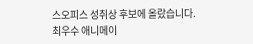스오피스 성취상 후보에 올랐습니다. 최우수 애니메이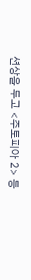션상을 두고 <주토피아 2> 등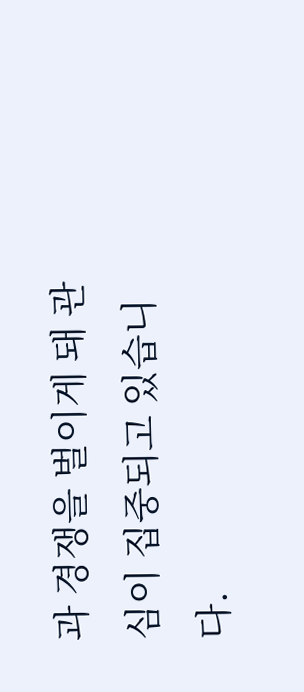과 경쟁을 벌이게 돼 관심이 집중되고 있습니다.